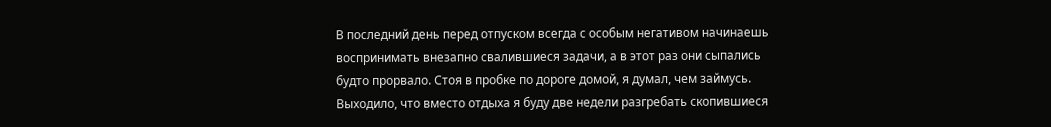В последний день перед отпуском всегда с особым негативом начинаешь воспринимать внезапно свалившиеся задачи, а в этот раз они сыпались будто прорвало. Стоя в пробке по дороге домой, я думал, чем займусь. Выходило, что вместо отдыха я буду две недели разгребать скопившиеся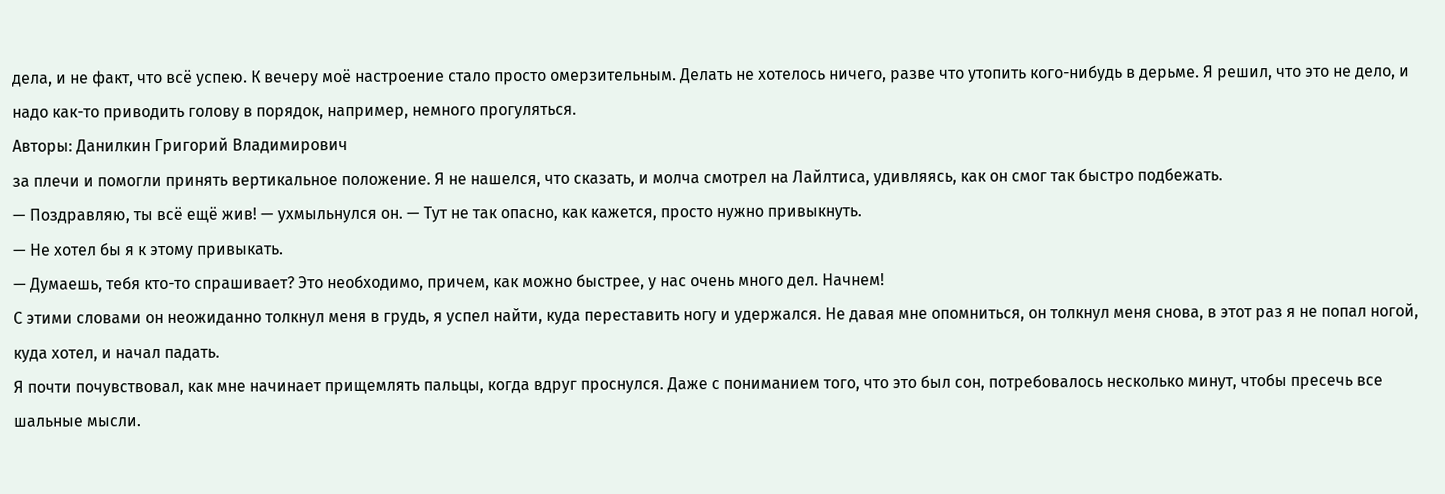дела, и не факт, что всё успею. К вечеру моё настроение стало просто омерзительным. Делать не хотелось ничего, разве что утопить кого-нибудь в дерьме. Я решил, что это не дело, и надо как-то приводить голову в порядок, например, немного прогуляться.
Авторы: Данилкин Григорий Владимирович
за плечи и помогли принять вертикальное положение. Я не нашелся, что сказать, и молча смотрел на Лайлтиса, удивляясь, как он смог так быстро подбежать.
— Поздравляю, ты всё ещё жив! — ухмыльнулся он. — Тут не так опасно, как кажется, просто нужно привыкнуть.
— Не хотел бы я к этому привыкать.
— Думаешь, тебя кто-то спрашивает? Это необходимо, причем, как можно быстрее, у нас очень много дел. Начнем!
С этими словами он неожиданно толкнул меня в грудь, я успел найти, куда переставить ногу и удержался. Не давая мне опомниться, он толкнул меня снова, в этот раз я не попал ногой, куда хотел, и начал падать.
Я почти почувствовал, как мне начинает прищемлять пальцы, когда вдруг проснулся. Даже с пониманием того, что это был сон, потребовалось несколько минут, чтобы пресечь все шальные мысли.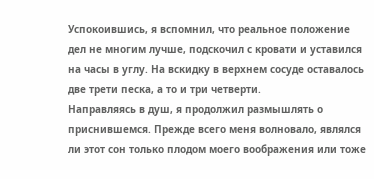Успокоившись, я вспомнил, что реальное положение дел не многим лучше, подскочил с кровати и уставился на часы в углу. На вскидку в верхнем сосуде оставалось две трети песка, а то и три четверти.
Направляясь в душ, я продолжил размышлять о приснившемся. Прежде всего меня волновало, являлся ли этот сон только плодом моего воображения или тоже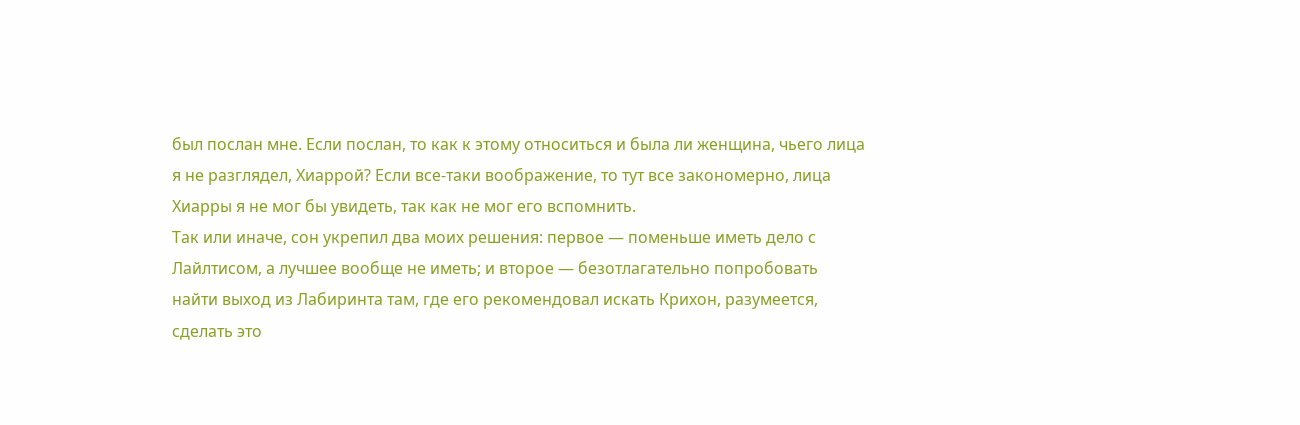был послан мне. Если послан, то как к этому относиться и была ли женщина, чьего лица я не разглядел, Хиаррой? Если все-таки воображение, то тут все закономерно, лица Хиарры я не мог бы увидеть, так как не мог его вспомнить.
Так или иначе, сон укрепил два моих решения: первое — поменьше иметь дело с Лайлтисом, а лучшее вообще не иметь; и второе — безотлагательно попробовать найти выход из Лабиринта там, где его рекомендовал искать Крихон, разумеется, сделать это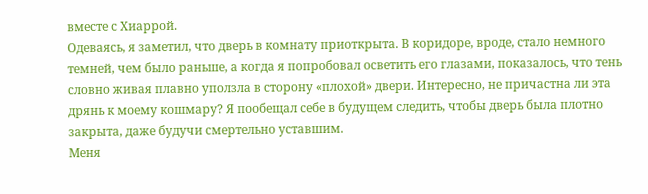вместе с Хиаррой.
Одеваясь, я заметил, что дверь в комнату приоткрыта. В коридоре, вроде, стало немного темней, чем было раньше, а когда я попробовал осветить его глазами, показалось, что тень словно живая плавно уползла в сторону «плохой» двери. Интересно, не причастна ли эта дрянь к моему кошмару? Я пообещал себе в будущем следить, чтобы дверь была плотно закрыта, даже будучи смертельно уставшим.
Меня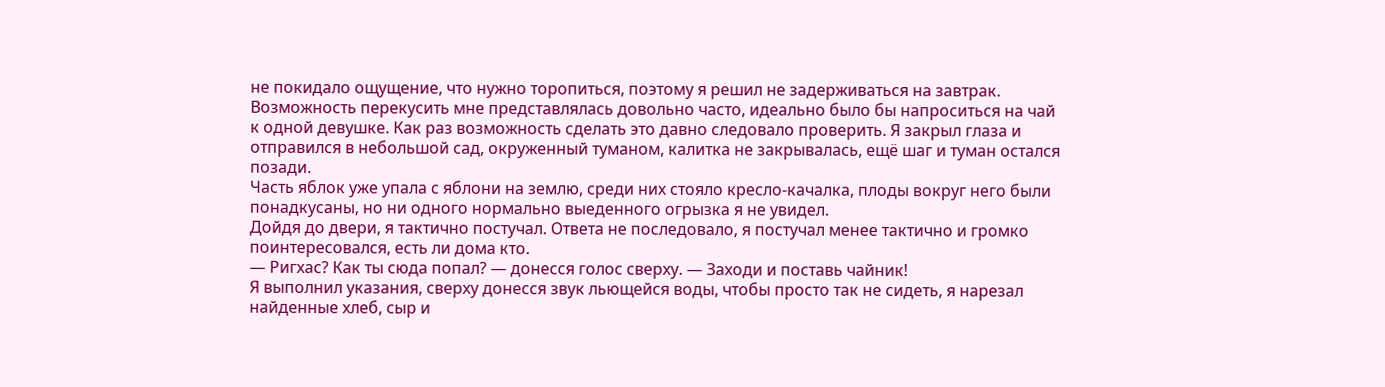не покидало ощущение, что нужно торопиться, поэтому я решил не задерживаться на завтрак. Возможность перекусить мне представлялась довольно часто, идеально было бы напроситься на чай к одной девушке. Как раз возможность сделать это давно следовало проверить. Я закрыл глаза и отправился в небольшой сад, окруженный туманом, калитка не закрывалась, ещё шаг и туман остался позади.
Часть яблок уже упала с яблони на землю, среди них стояло кресло-качалка, плоды вокруг него были понадкусаны, но ни одного нормально выеденного огрызка я не увидел.
Дойдя до двери, я тактично постучал. Ответа не последовало, я постучал менее тактично и громко поинтересовался, есть ли дома кто.
— Ригхас? Как ты сюда попал? — донесся голос сверху. — Заходи и поставь чайник!
Я выполнил указания, сверху донесся звук льющейся воды, чтобы просто так не сидеть, я нарезал найденные хлеб, сыр и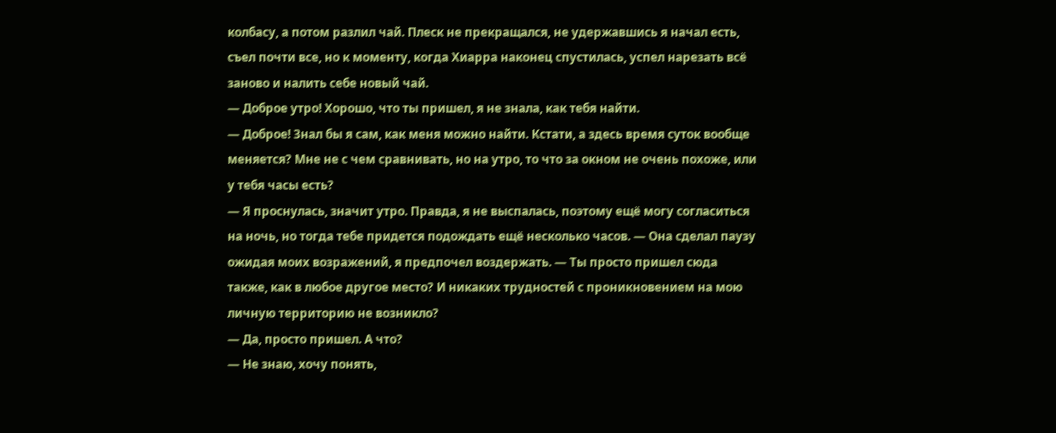колбасу, а потом разлил чай. Плеск не прекращался, не удержавшись я начал есть, съел почти все, но к моменту, когда Хиарра наконец спустилась, успел нарезать всё заново и налить себе новый чай.
— Доброе утро! Хорошо, что ты пришел, я не знала, как тебя найти.
— Доброе! Знал бы я сам, как меня можно найти. Кстати, а здесь время суток вообще меняется? Мне не с чем сравнивать, но на утро, то что за окном не очень похоже, или у тебя часы есть?
— Я проснулась, значит утро. Правда, я не выспалась, поэтому ещё могу согласиться на ночь, но тогда тебе придется подождать ещё несколько часов. — Она сделал паузу ожидая моих возражений, я предпочел воздержать. — Ты просто пришел сюда также, как в любое другое место? И никаких трудностей с проникновением на мою личную территорию не возникло?
— Да, просто пришел. А что?
— Не знаю, хочу понять,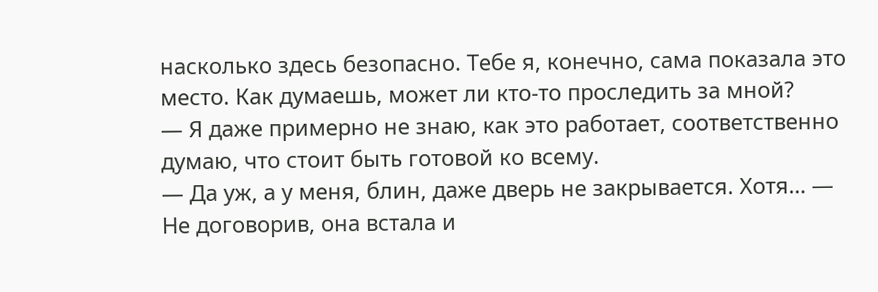насколько здесь безопасно. Тебе я, конечно, сама показала это место. Как думаешь, может ли кто-то проследить за мной?
— Я даже примерно не знаю, как это работает, соответственно думаю, что стоит быть готовой ко всему.
— Да уж, а у меня, блин, даже дверь не закрывается. Хотя… — Не договорив, она встала и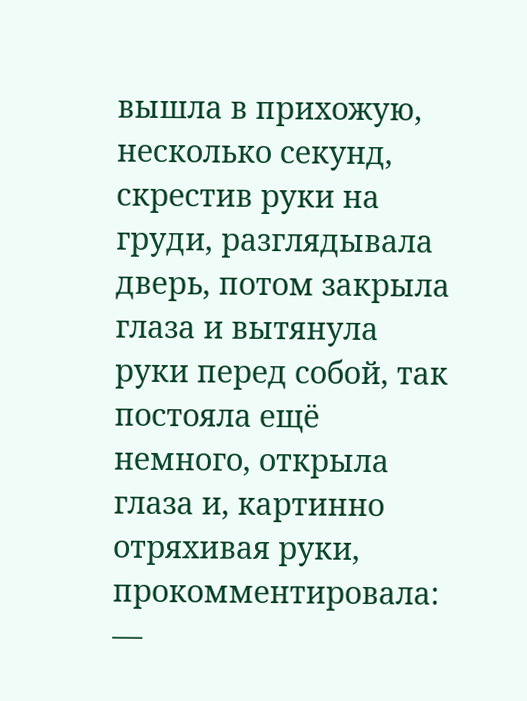вышла в прихожую, несколько секунд, скрестив руки на груди, разглядывала дверь, потом закрыла глаза и вытянула руки перед собой, так постояла ещё немного, открыла глаза и, картинно отряхивая руки, прокомментировала: —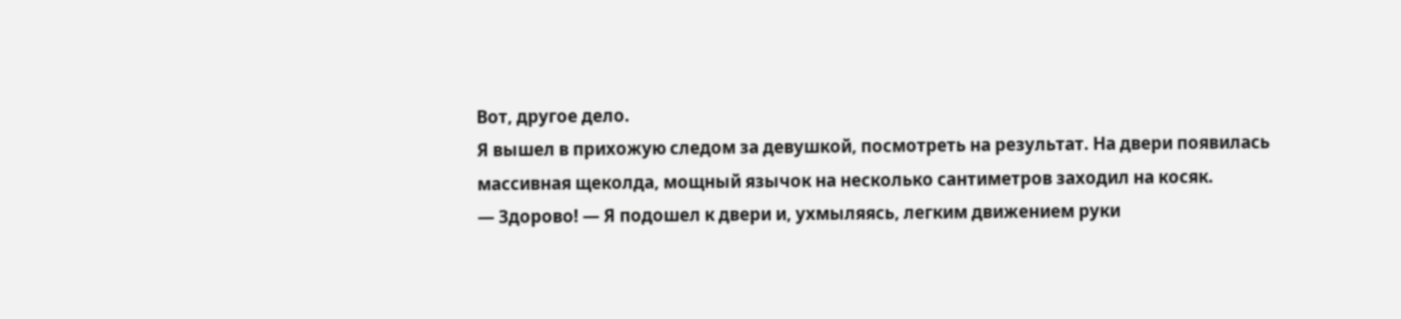Вот, другое дело.
Я вышел в прихожую следом за девушкой, посмотреть на результат. На двери появилась массивная щеколда, мощный язычок на несколько сантиметров заходил на косяк.
— Здорово! — Я подошел к двери и, ухмыляясь, легким движением руки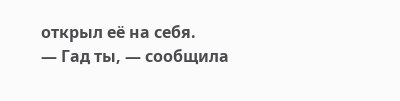открыл её на себя.
— Гад ты, — сообщила